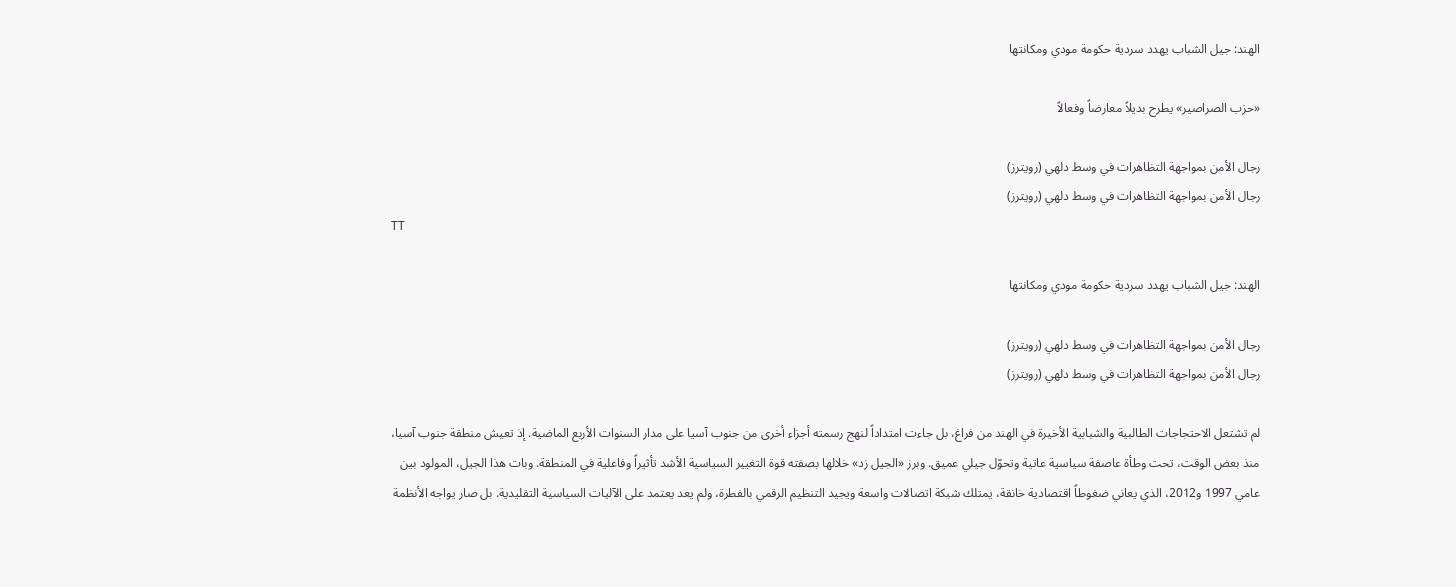الهند: جيل الشباب يهدد سردية حكومة مودي ومكانتها

«حزب الصراصير» يطرح بديلاً معارضاً وفعالاً

رجال الأمن بمواجهة التظاهرات في وسط دلهي (رويترز)
رجال الأمن بمواجهة التظاهرات في وسط دلهي (رويترز)
TT

الهند: جيل الشباب يهدد سردية حكومة مودي ومكانتها

رجال الأمن بمواجهة التظاهرات في وسط دلهي (رويترز)
رجال الأمن بمواجهة التظاهرات في وسط دلهي (رويترز)

لم تشتعل الاحتجاجات الطالبية والشبابية الأخيرة في الهند من فراغ، بل جاءت امتداداً لنهج رسمته أجزاء أخرى من جنوب آسيا على مدار السنوات الأربع الماضية. إذ تعيش منطقة جنوب آسيا، منذ بعض الوقت، تحت وطأة عاصفة سياسية عاتية وتحوّل جيلي عميق. وبرز «الجيل زد» خلالها بصفته قوة التغيير السياسية الأشد تأثيراً وفاعلية في المنطقة. وبات هذا الجيل، المولود بين عامي 1997 و2012، الذي يعاني ضغوطاً اقتصادية خانقة، يمتلك شبكة اتصالات واسعة ويجيد التنظيم الرقمي بالفطرة، ولم يعد يعتمد على الآليات السياسية التقليدية. بل صار يواجه الأنظمة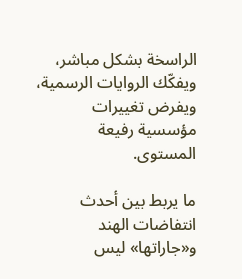الراسخة بشكل مباشر، ويفكّك الروايات الرسمية، ويفرض تغييرات مؤسسية رفيعة المستوى.

ما يربط بين أحدث انتفاضات الهند و«جاراتها» ليس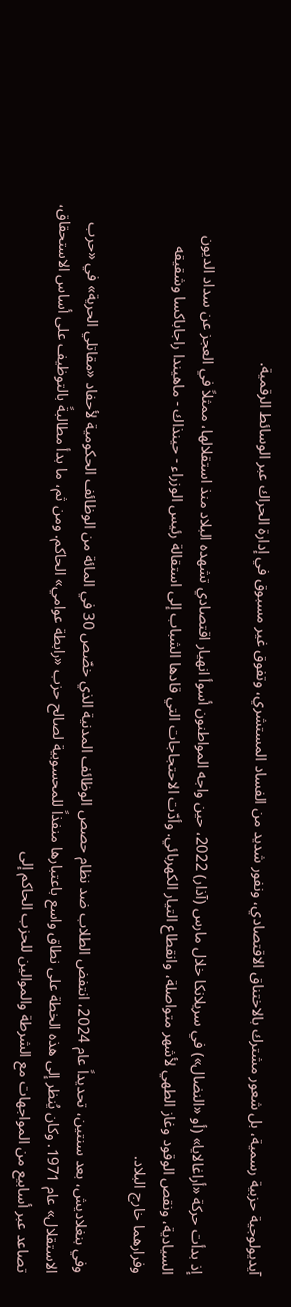آيديولوجية حزبية رسمية، بل شعور مشترك بالاختناق الاقتصادي، ونفور شديد من الفساد المستشري، وتفوق غير مسبوق في إدارة الحراك عبر الوسائط الرقمية.

إذ بدأت حركة «أراغالايا» (أو «النضال») في سريلانكا خلال مارس (آذار) 2022، حين واجه المواطنون أسوأ انهيار اقتصادي تشهده البلاد منذ استقلالها، ممثلاً في العجز عن سداد الديون السيادية، ونقص الوقود وغاز الطهي لأشهر متواصلة، وانقطاع التيار الكهربائي. وأدّت الاحتجاجات التي قادها الشباب إلى استقالة رئيس الوزراء - حينذاك - ماهيندا راجاباكسا وشقيقه وفرارهما خارج البلاد.

وفي بنغلاديش، بعد سنتين، تحديداً عام 2024، انتفض الطلاب ضد نظام حصص الوظائف المدنية الذي خصّص 30 في المائة من الوظائف الحكومية لأحفاد «مقاتلي الحرية» في «حرب الاستقلال» عام 1971. وكان يُنظر إلى هذه الخطة على نطاق واسع باعتبارها منفذاً للمحسوبية لصالح حزب «رابطة عوامي» الحاكم. ومن ثم، ما بدأ مطالبةً بالتوظيف على أساس الاستحقاق، تصاعد عبر أسابيع من المواجهات مع الشرطة والموالين للحزب الحاكم إلى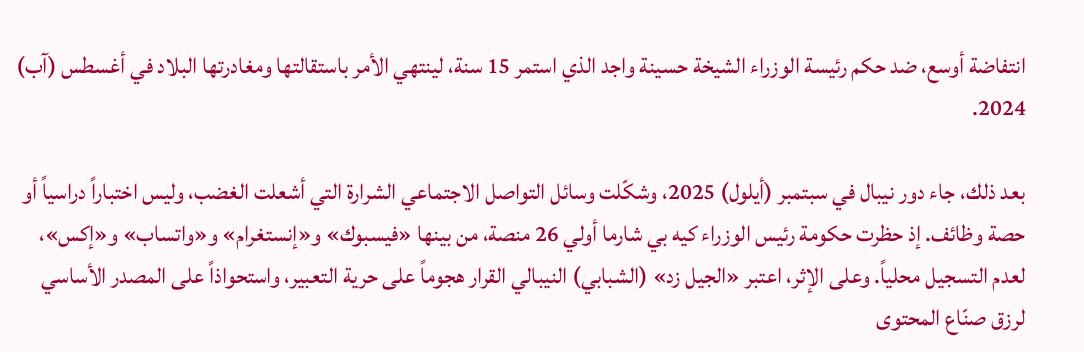انتفاضة أوسع، ضد حكم رئيسة الوزراء الشيخة حسينة واجد الذي استمر 15 سنة، لينتهي الأمر باستقالتها ومغادرتها البلاد في أغسطس (آب) 2024.

بعد ذلك، جاء دور نيبال في سبتمبر (أيلول) 2025، وشكّلت وسائل التواصل الاجتماعي الشرارة التي أشعلت الغضب، وليس اختباراً دراسياً أو حصة وظائف. إذ حظرت حكومة رئيس الوزراء كيه بي شارما أولي 26 منصة، من بينها «فيسبوك» و«إنستغرام» و«واتساب» و«إكس»، لعدم التسجيل محلياً. وعلى الإثر، اعتبر «الجيل زد» (الشبابي) النيبالي القرار هجوماً على حرية التعبير، واستحواذاً على المصدر الأساسي لرزق صنّاع المحتوى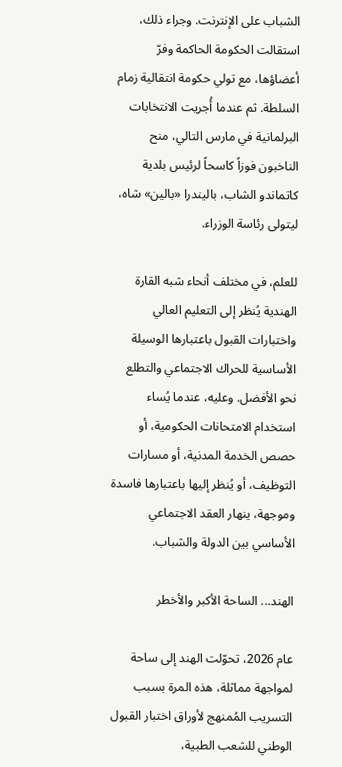الشباب على الإنترنت. وجراء ذلك، استقالت الحكومة الحاكمة وفرّ أعضاؤها، مع تولي حكومة انتقالية زمام السلطة. ثم عندما أُجريت الانتخابات البرلمانية في مارس التالي، منح الناخبون فوزاً كاسحاً لرئيس بلدية كاتماندو الشاب، باليندرا «بالين» شاه، ليتولى رئاسة الوزراء.

للعلم، في مختلف أنحاء شبه القارة الهندية يُنظر إلى التعليم العالي واختبارات القبول باعتبارها الوسيلة الأساسية للحراك الاجتماعي والتطلع نحو الأفضل. وعليه، عندما يُساء استخدام الامتحانات الحكومية، أو حصص الخدمة المدنية، أو مسارات التوظيف، أو يُنظر إليها باعتبارها فاسدة وموجهة، ينهار العقد الاجتماعي الأساسي بين الدولة والشباب.

الهند... الساحة الأكبر والأخطر

عام 2026، تحوّلت الهند إلى ساحة لمواجهة مماثلة، هذه المرة بسبب التسريب المُمنهج لأوراق اختبار القبول الوطني للشعب الطبية،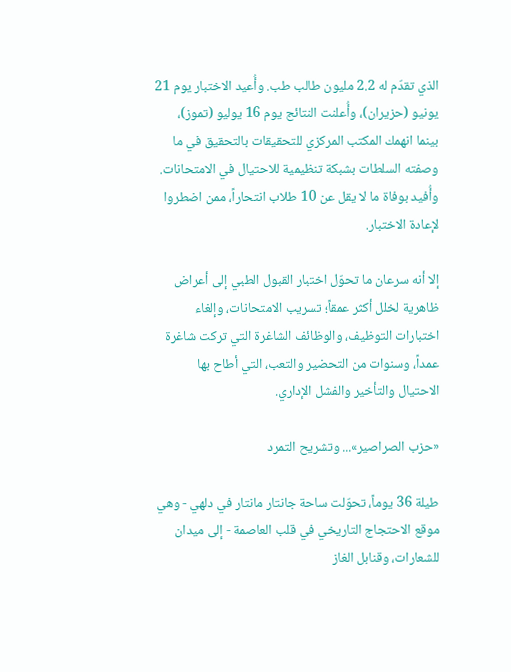الذي تقدّم له 2.2 مليون طالب طب. وأُعيد الاختبار يوم 21 يونيو (حزيران)، وأُعلنت النتائج يوم 16 يوليو (تموز)، بينما انهمك المكتب المركزي للتحقيقات بالتحقيق في ما وصفته السلطات بشبكة تنظيمية للاحتيال في الامتحانات. وأُفيد بوفاة ما لا يقل عن 10 طلاب انتحاراً، ممن اضطروا لإعادة الاختبار.

إلا أنه سرعان ما تحوّل اختبار القبول الطبي إلى أعراض ظاهرية لخلل أكثر عمقاً؛ تسريب الامتحانات، وإلغاء اختبارات التوظيف، والوظائف الشاغرة التي تركت شاغرة عمداً، وسنوات من التحضير والتعب، التي أطاح بها الاحتيال والتأخير والفشل الإداري.

«حزب الصراصير»... وتشريح التمرد

طيلة 36 يوماً، تحوّلت ساحة جانتار مانتار في دلهي - وهي موقع الاحتجاج التاريخي في قلب العاصمة - إلى ميدان للشعارات، وقنابل الغاز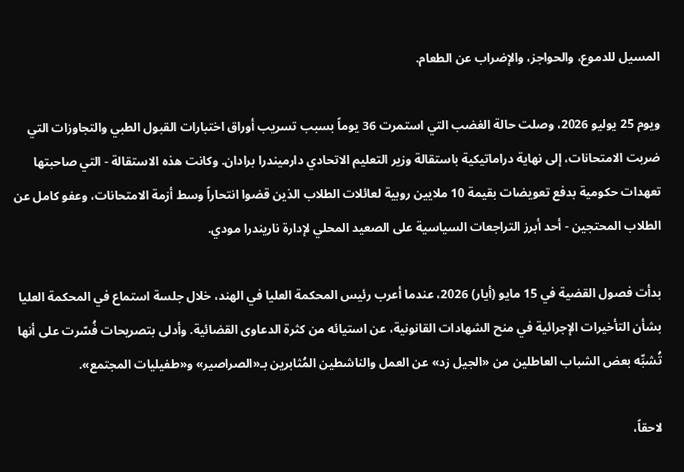المسيل للدموع، والحواجز، والإضراب عن الطعام.

ويوم 25 يوليو 2026، وصلت حالة الغضب التي استمرت 36 يوماً بسبب تسريب أوراق اختبارات القبول الطبي والتجاوزات التي ضربت الامتحانات، إلى نهاية دراماتيكية باستقالة وزير التعليم الاتحادي دارميندرا برادان. وكانت هذه الاستقالة - التي صاحبتها تعهدات حكومية بدفع تعويضات بقيمة 10 ملايين روبية لعائلات الطلاب الذين قضوا انتحاراً وسط أزمة الامتحانات، وعفو كامل عن الطلاب المحتجين - أحد أبرز التراجعات السياسية على الصعيد المحلي لإدارة ناريندرا مودي.

بدأت فصول القضية في 15 مايو (أيار) 2026، عندما أعرب رئيس المحكمة العليا في الهند، خلال جلسة استماع في المحكمة العليا بشأن التأخيرات الإجرائية في منح الشهادات القانونية، عن استيائه من كثرة الدعاوى القضائية. وأدلى بتصريحات فُسّرت على أنها تُشبِّه بعض الشباب العاطلين من «الجيل زد» عن العمل والناشطين المُثابرين بـ«الصراصير» و«طفيليات المجتمع».

لاحقاً،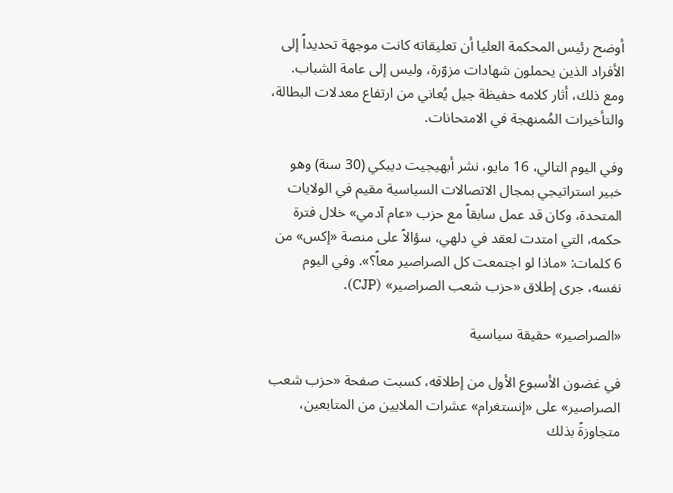أوضح رئيس المحكمة العليا أن تعليقاته كانت موجهة تحديداً إلى الأفراد الذين يحملون شهادات مزوّرة، وليس إلى عامة الشباب. ومع ذلك، أثار كلامه حفيظة جيل يُعاني من ارتفاع معدلات البطالة، والتأخيرات المُمنهجة في الامتحانات.

وفي اليوم التالي، 16 مايو، نشر أبهيجيت ديبكي (30 سنة) وهو خبير استراتيجي بمجال الاتصالات السياسية مقيم في الولايات المتحدة، وكان قد عمل سابقاً مع حزب «عام آدمي» خلال فترة حكمه، التي امتدت لعقد في دلهي، سؤالاً على منصة «إكس» من 6 كلمات: «ماذا لو اجتمعت كل الصراصير معاً؟». وفي اليوم نفسه، جرى إطلاق «حزب شعب الصراصير» (CJP).

«الصراصير» حقيقة سياسية

في غضون الأسبوع الأول من إطلاقه، كسبت صفحة «حزب شعب الصراصير» على «إنستغرام» عشرات الملايين من المتابعين، متجاوزةً بذلك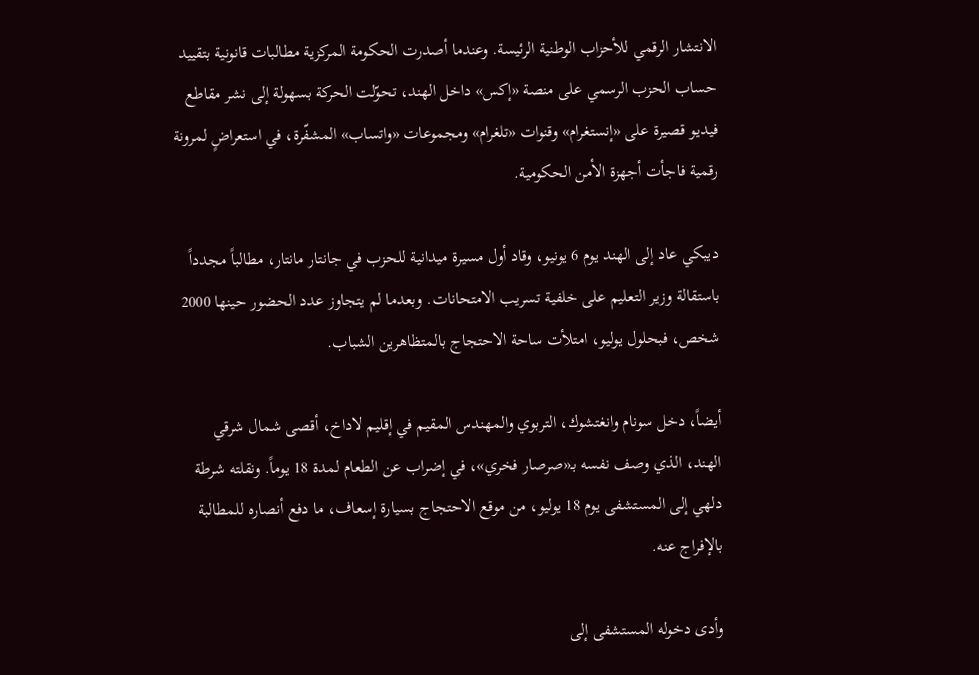الانتشار الرقمي للأحزاب الوطنية الرئيسة. وعندما أصدرت الحكومة المركزية مطالبات قانونية بتقييد حساب الحزب الرسمي على منصة «إكس» داخل الهند، تحوّلت الحركة بسهولة إلى نشر مقاطع فيديو قصيرة على «إنستغرام» وقنوات «تلغرام» ومجموعات «واتساب» المشفّرة، في استعراضٍ لمرونة رقمية فاجأت أجهزة الأمن الحكومية.

ديبكي عاد إلى الهند يوم 6 يونيو، وقاد أول مسيرة ميدانية للحزب في جانتار مانتار، مطالباً مجدداً باستقالة وزير التعليم على خلفية تسريب الامتحانات. وبعدما لم يتجاوز عدد الحضور حينها 2000 شخص، فبحلول يوليو، امتلأت ساحة الاحتجاج بالمتظاهرين الشباب.

أيضاً، دخل سونام وانغتشوك، التربوي والمهندس المقيم في إقليم لاداخ، أقصى شمال شرقي الهند، الذي وصف نفسه بـ«صرصار فخري»، في إضراب عن الطعام لمدة 18 يوماً. ونقلته شرطة دلهي إلى المستشفى يوم 18 يوليو، من موقع الاحتجاج بسيارة إسعاف، ما دفع أنصاره للمطالبة بالإفراج عنه.

وأدى دخوله المستشفى إلى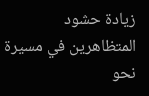زيادة حشود المتظاهرين في مسيرة نحو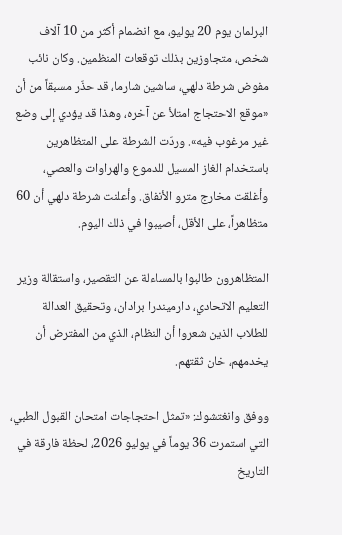البرلمان يوم 20 يوليو، مع انضمام أكثر من 10 آلاف شخص، متجاوزين بذلك توقعات المنظمين. وكان نائب مفوض شرطة دلهي، ساشين شارما، قد حذّر مسبقاً من أن «موقع الاحتجاج امتلأ عن آخره، وهذا قد يؤدي إلى وضع غير مرغوب فيه». وردّت الشرطة على المتظاهرين باستخدام الغاز المسيل للدموع والهراوات والعصي، وأغلقت مخارج مترو الأنفاق. وأعلنت شرطة دلهي أن 60 متظاهراً، على الأقل، أصيبوا في ذلك اليوم.

المتظاهرون طالبوا بالمساءلة عن التقصير، واستقالة وزير التعليم الاتحادي، دارميندرا برادان، وتحقيق العدالة للطلاب الذين شعروا أن النظام، الذي من المفترض أن يخدمهم، خان ثقتهم.

ووفق وانغتشوك: «تمثل احتجاجات امتحان القبول الطبي، التي استمرت 36 يوماً في يوليو 2026، لحظة فارقة في التاريخ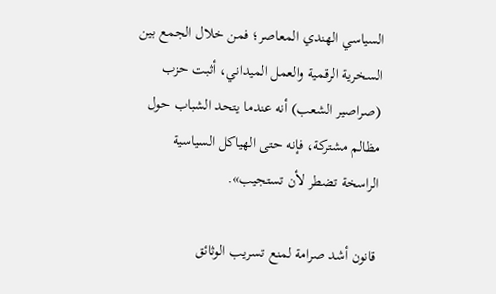السياسي الهندي المعاصر؛ فمن خلال الجمع بين السخرية الرقمية والعمل الميداني، أثبت حزب (صراصير الشعب) أنه عندما يتحد الشباب حول مظالم مشتركة، فإنه حتى الهياكل السياسية الراسخة تضطر لأن تستجيب».

قانون أشد صرامة لمنع تسريب الوثائق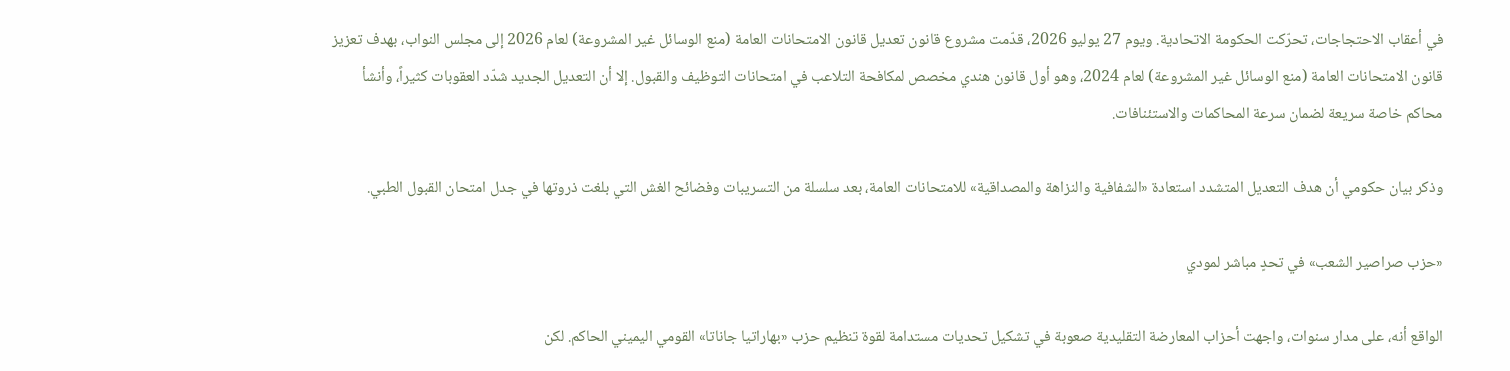في أعقاب الاحتجاجات، تحرّكت الحكومة الاتحادية. ويوم 27 يوليو 2026، قدّمت مشروع قانون تعديل قانون الامتحانات العامة (منع الوسائل غير المشروعة) لعام 2026 إلى مجلس النواب، بهدف تعزيز قانون الامتحانات العامة (منع الوسائل غير المشروعة) لعام 2024، وهو أول قانون هندي مخصص لمكافحة التلاعب في امتحانات التوظيف والقبول. إلا أن التعديل الجديد شدّد العقوبات كثيراً، وأنشأ محاكم خاصة سريعة لضمان سرعة المحاكمات والاستئنافات.

وذكر بيان حكومي أن هدف التعديل المتشدد استعادة «الشفافية والنزاهة والمصداقية» للامتحانات العامة، بعد سلسلة من التسريبات وفضائح الغش التي بلغت ذروتها في جدل امتحان القبول الطبي.

«حزب صراصير الشعب» في تحدٍ مباشر لمودي

الواقع أنه، على مدار سنوات، واجهت أحزاب المعارضة التقليدية صعوبة في تشكيل تحديات مستدامة لقوة تنظيم حزب «بهاراتيا جاناتا» القومي اليميني الحاكم. لكن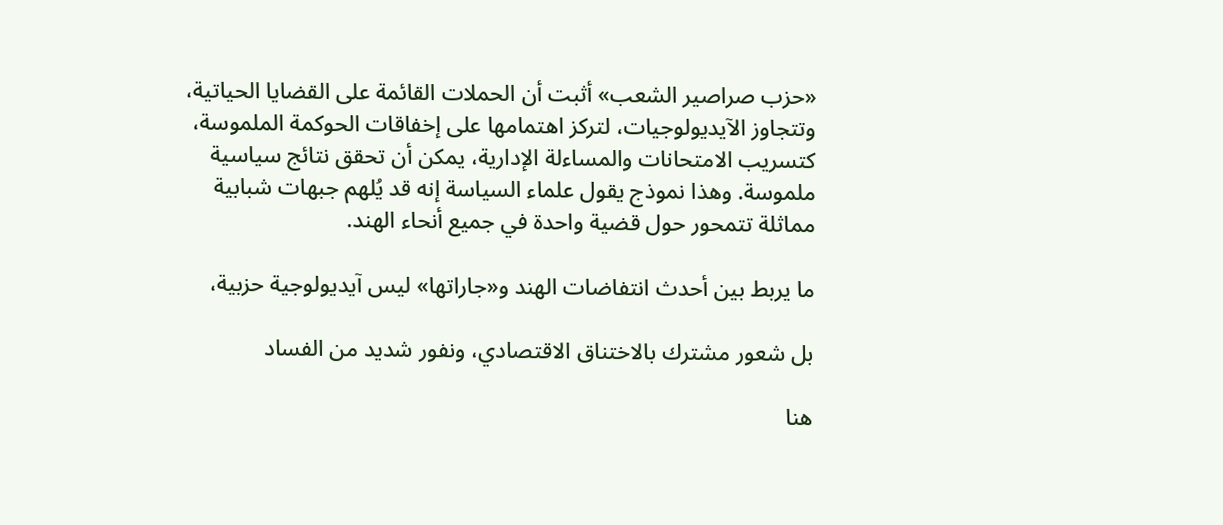«حزب صراصير الشعب» أثبت أن الحملات القائمة على القضايا الحياتية، وتتجاوز الآيديولوجيات، لتركز اهتمامها على إخفاقات الحوكمة الملموسة، كتسريب الامتحانات والمساءلة الإدارية، يمكن أن تحقق نتائج سياسية ملموسة. وهذا نموذج يقول علماء السياسة إنه قد يُلهم جبهات شبابية مماثلة تتمحور حول قضية واحدة في جميع أنحاء الهند.

ما يربط بين أحدث انتفاضات الهند و«جاراتها» ليس آيديولوجية حزبية،

بل شعور مشترك بالاختناق الاقتصادي، ونفور شديد من الفساد

هنا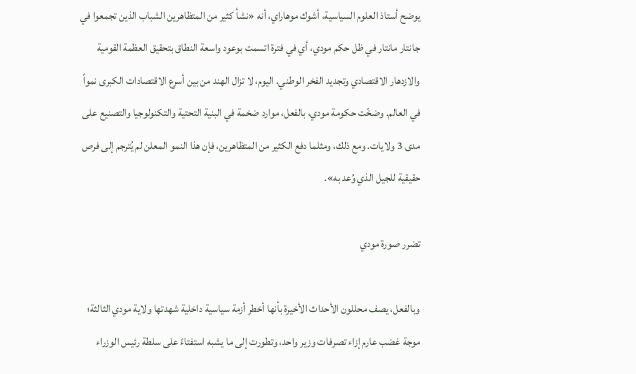يوضح أستاذ العلوم السياسية، أشوك موهاراي، أنه «نشأ كثير من المتظاهرين الشباب الذين تجمعوا في جانتار مانتار في ظل حكم مودي، أي في فترة اتسمت بوعود واسعة النطاق بتحقيق العظمة القومية والازدهار الاقتصادي وتجديد الفخر الوطني. اليوم، لا تزال الهند من بين أسرع الاقتصادات الكبرى نمواً في العالم. وضخّت حكومة مودي، بالفعل، موارد ضخمة في البنية التحتية والتكنولوجيا والتصنيع على مدى 3 ولايات. ومع ذلك، ومثلما دفع الكثير من المتظاهرين، فإن هذا النمو المعلن لم يُترجم إلى فرص حقيقية للجيل الذي وُعد به».

تضرر صورة مودي

وبالفعل، يصف محللون الأحداث الأخيرة بأنها أخطر أزمة سياسية داخلية شهدتها ولاية مودي الثالثة؛ موجة غضب عارم إزاء تصرفات وزير واحد، وتطورت إلى ما يشبه استفتاءً على سلطة رئيس الوزراء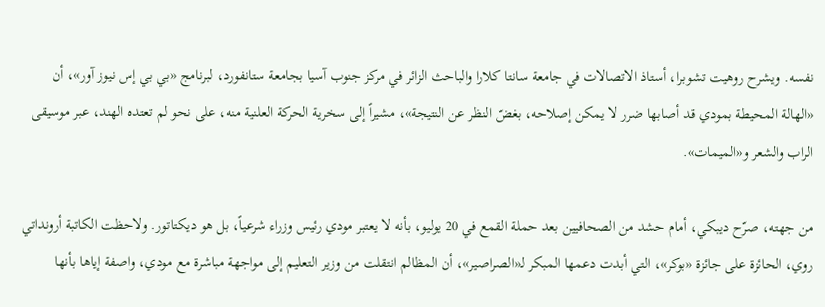نفسه. ويشرح روهيت تشوبرا، أستاذ الاتصالات في جامعة سانتا كلارا والباحث الزائر في مركز جنوب آسيا بجامعة ستانفورد، لبرنامج «بي بي إس نيوز آور»، أن «الهالة المحيطة بمودي قد أصابها ضرر لا يمكن إصلاحه، بغضّ النظر عن النتيجة»، مشيراً إلى سخرية الحركة العلنية منه، على نحو لم تعتده الهند، عبر موسيقى الراب والشعر و«الميمات».

من جهته، صرّح ديبكي، أمام حشد من الصحافيين بعد حملة القمع في 20 يوليو، بأنه لا يعتبر مودي رئيس وزراء شرعياً، بل هو ديكتاتور. ولاحظت الكاتبة أرونداتي روي، الحائزة على جائزة «بوكر»، التي أبدت دعمها المبكر لـ«الصراصير»، أن المظالم انتقلت من وزير التعليم إلى مواجهة مباشرة مع مودي، واصفة إياها بأنها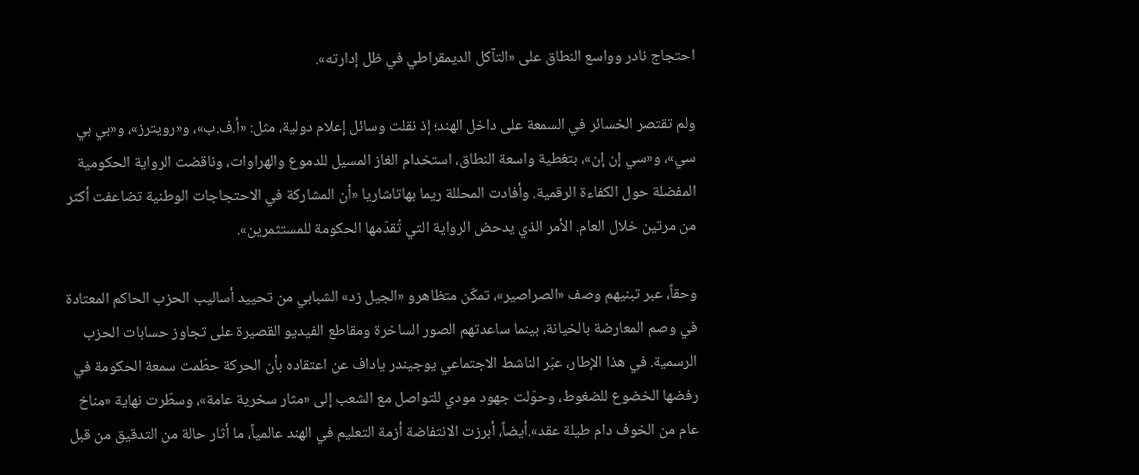احتجاج نادر وواسع النطاق على «التآكل الديمقراطي في ظل إدارته».

ولم تقتصر الخسائر في السمعة على داخل الهند؛ إذ نقلت وسائل إعلام دولية، مثل: «أ.ف.ب»، و«رويترز»، و«بي بي سي»، و«سي إن إن»، بتغطية واسعة النطاق، استخدام الغاز المسيل للدموع والهراوات، وناقضت الرواية الحكومية المفضلة حول الكفاءة الرقمية. وأفادت المحللة ريما بهاتاشاريا «أن المشاركة في الاحتجاجات الوطنية تضاعفت أكثر من مرتين خلال العام. الأمر الذي يدحض الرواية التي تُقدّمها الحكومة للمستثمرين».

وحقاً، عبر تبنيهم وصف «الصراصير»، تمكّن متظاهرو «الجيل زد» الشبابي من تحييد أساليب الحزب الحاكم المعتادة في وصم المعارضة بالخيانة، بينما ساعدتهم الصور الساخرة ومقاطع الفيديو القصيرة على تجاوز حسابات الحزب الرسمية. في هذا الإطار، عبّر الناشط الاجتماعي يوجيندر ياداف عن اعتقاده بأن الحركة حطّمت سمعة الحكومة في رفضها الخضوع للضغوط، وحوّلت جهود مودي للتواصل مع الشعب إلى «مثار سخرية عامة»، وسطّرت نهاية «مناخ عام من الخوف دام طيلة عقد».أيضاً، أبرزت الانتفاضة أزمة التعليم في الهند عالمياً، ما أثار حالة من التدقيق من قبل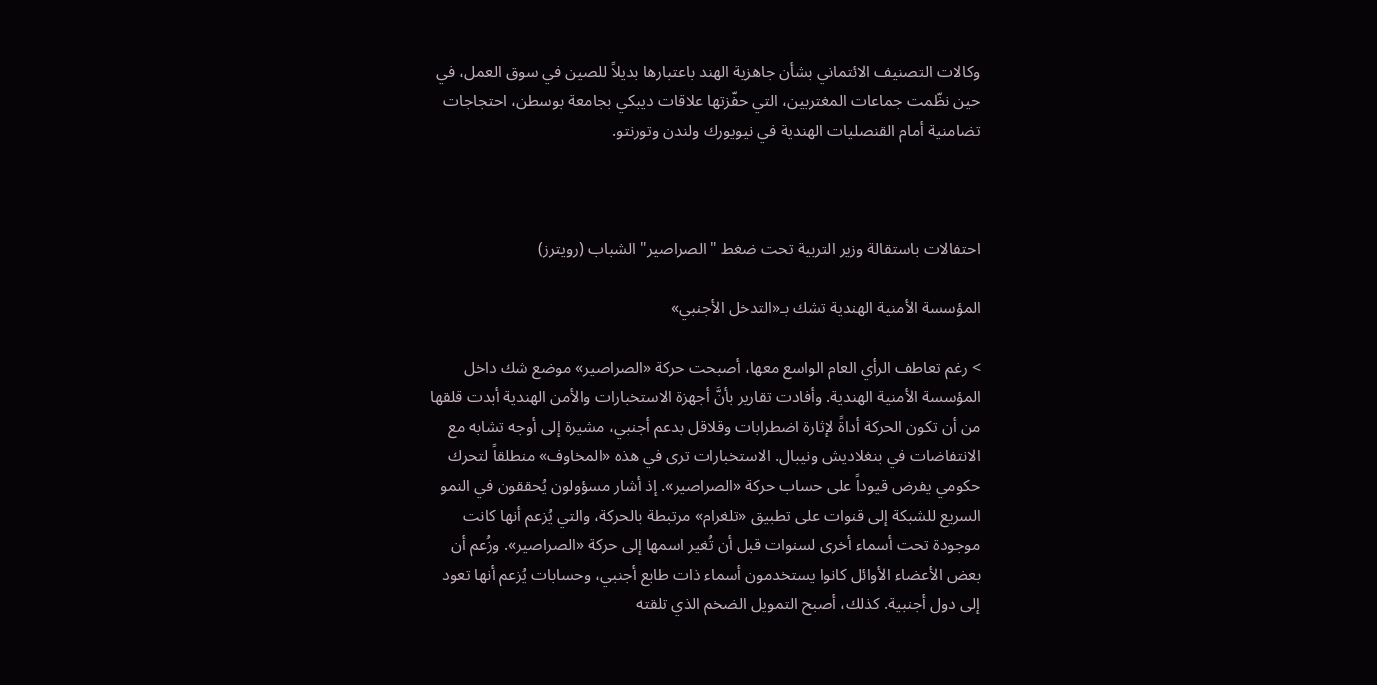وكالات التصنيف الائتماني بشأن جاهزية الهند باعتبارها بديلاً للصين في سوق العمل، في حين نظّمت جماعات المغتربين، التي حفّزتها علاقات ديبكي بجامعة بوسطن، احتجاجات تضامنية أمام القنصليات الهندية في نيويورك ولندن وتورنتو.



احتفالات باستقالة وزير التربية تحت ضغط "الصراصير" الشباب (رويترز)

المؤسسة الأمنية الهندية تشك بـ«التدخل الأجنبي»

> رغم تعاطف الرأي العام الواسع معها، أصبحت حركة «الصراصير» موضع شك داخل المؤسسة الأمنية الهندية. وأفادت تقارير بأنَّ أجهزة الاستخبارات والأمن الهندية أبدت قلقها من أن تكون الحركة أداةً لإثارة اضطرابات وقلاقل بدعم أجنبي، مشيرة إلى أوجه تشابه مع الانتفاضات في بنغلاديش ونيبال. الاستخبارات ترى في هذه «المخاوف» منطلقاً لتحرك حكومي يفرض قيوداً على حساب حركة «الصراصير». إذ أشار مسؤولون يُحققون في النمو السريع للشبكة إلى قنوات على تطبيق «تلغرام» مرتبطة بالحركة، والتي يُزعم أنها كانت موجودة تحت أسماء أخرى لسنوات قبل أن تُغير اسمها إلى حركة «الصراصير». وزُعم أن بعض الأعضاء الأوائل كانوا يستخدمون أسماء ذات طابع أجنبي، وحسابات يُزعم أنها تعود إلى دول أجنبية. كذلك، أصبح التمويل الضخم الذي تلقته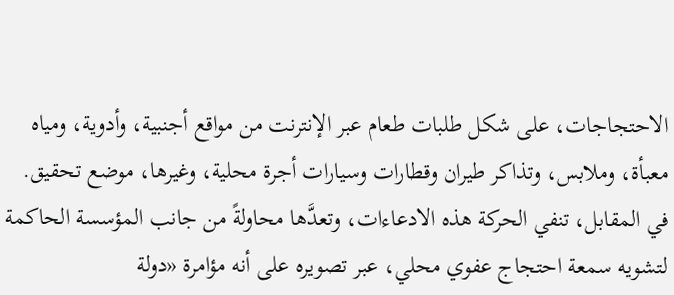الاحتجاجات، على شكل طلبات طعام عبر الإنترنت من مواقع أجنبية، وأدوية، ومياه معبأة، وملابس، وتذاكر طيران وقطارات وسيارات أجرة محلية، وغيرها، موضع تحقيق. في المقابل، تنفي الحركة هذه الادعاءات، وتعدَّها محاولةً من جانب المؤسسة الحاكمة لتشويه سمعة احتجاج عفوي محلي، عبر تصويره على أنه مؤامرة «دولة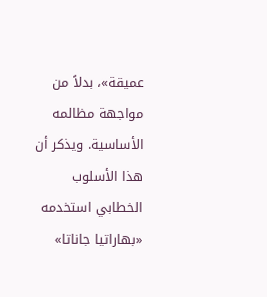عميقة»، بدلاً من مواجهة مظالمه الأساسية. ويذكر أن هذا الأسلوب الخطابي استخدمه «بهاراتيا جاناتا»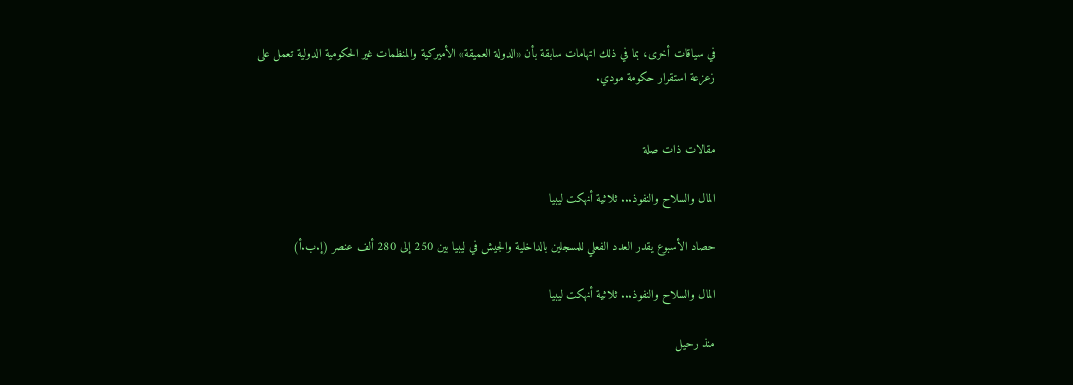في سياقات أخرى، بما في ذلك اتهامات سابقة بأن «الدولة العميقة» الأميركية والمنظمات غير الحكومية الدولية تعمل على زعزعة استقرار حكومة مودي.


مقالات ذات صلة

المال والسلاح والنفوذ... ثلاثية أنهكت ليبيا

حصاد الأسبوع يقدر العدد الفعلي للمسجلين بالداخلية والجيش في ليبيا بين 250 إلى 280 ألف عنصر (إ.ب.أ)

المال والسلاح والنفوذ... ثلاثية أنهكت ليبيا

منذ رحيل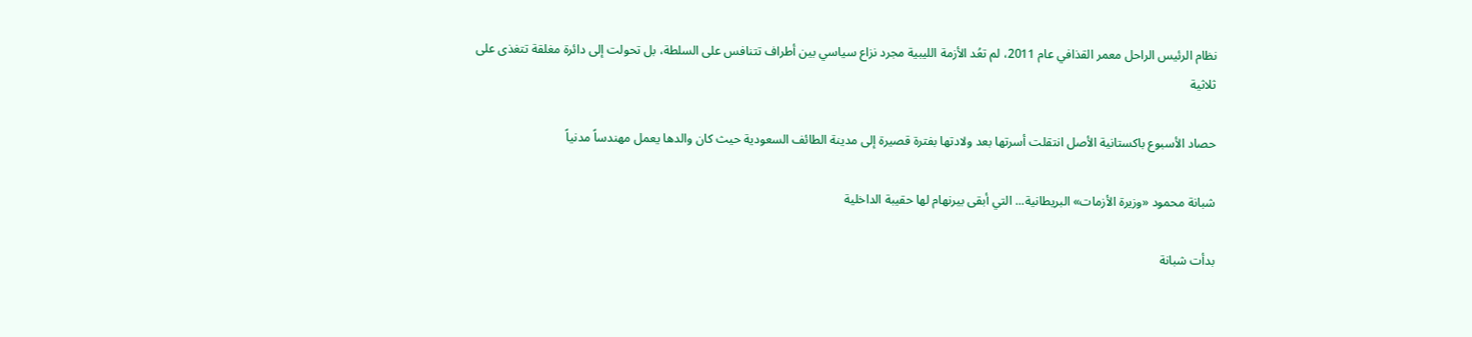نظام الرئيس الراحل معمر القذافي عام 2011، لم تعُد الأزمة الليبية مجرد نزاع سياسي بين أطراف تتنافس على السلطة، بل تحولت إلى دائرة مغلقة تتغذى على ثلاثية

حصاد الأسبوع باكستانية الأصل انتقلت أسرتها بعد ولادتها بفترة قصيرة إلى مدينة الطائف السعودية حيث كان والدها يعمل مهندساً مدنياً

شبانة محمود «وزيرة الأزمات» البريطانية... التي أبقى بيرنهام لها حقيبة الداخلية

بدأت شبانة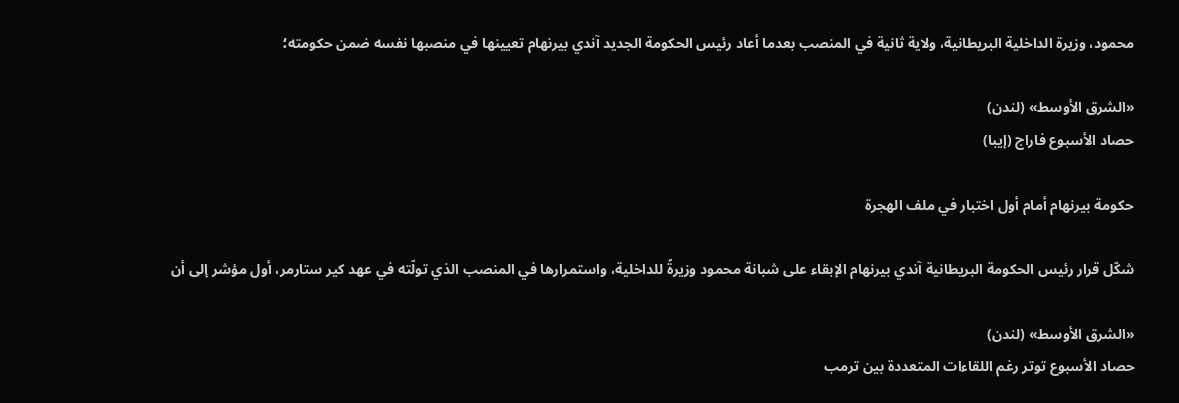محمود، وزيرة الداخلية البريطانية، ولاية ثانية في المنصب بعدما أعاد رئيس الحكومة الجديد آندي بيرنهام تعيينها في منصبها نفسه ضمن حكومته؛

«الشرق الأوسط» (لندن)
حصاد الأسبوع فاراج (إيبا)

حكومة بيرنهام أمام أول اختبار في ملف الهجرة

شكّل قرار رئيس الحكومة البريطانية آندي بيرنهام الإبقاء على شبانة محمود وزيرةً للداخلية، واستمرارها في المنصب الذي تولّته في عهد كير ستارمر، أول مؤشر إلى أن

«الشرق الأوسط» (لندن)
حصاد الأسبوع توتر رغم اللقاءات المتعددة بين ترمب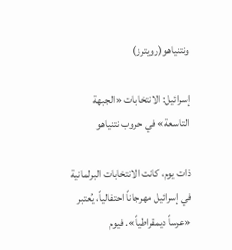ونتنياهو(رويترز)

إسرائيل: الانتخابات «الجبهة التاسعة» في حروب نتنياهو

ذات يوم، كانت الانتخابات البرلمانية في إسرائيل مهرجاناً احتفالياً، يُعتبر «عرساً ديمقراطياً». فيوم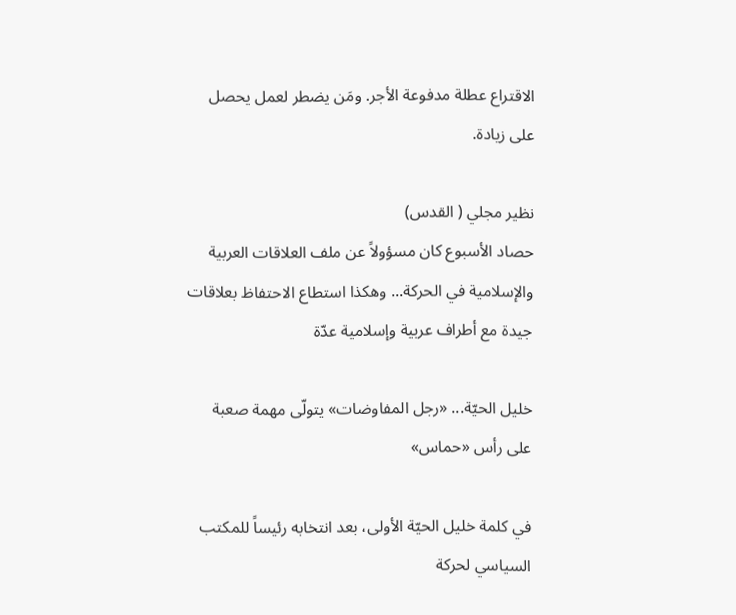الاقتراع عطلة مدفوعة الأجر. ومَن يضطر لعمل يحصل على زيادة.

نظير مجلي ( القدس)
حصاد الأسبوع كان مسؤولاً عن ملف العلاقات العربية والإسلامية في الحركة... وهكذا استطاع الاحتفاظ بعلاقات جيدة مع أطراف عربية وإسلامية عدّة

خليل الحيّة... «رجل المفاوضات» يتولّى مهمة صعبة على رأس «حماس»

في كلمة خليل الحيّة الأولى، بعد انتخابه رئيساً للمكتب السياسي لحركة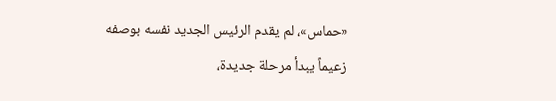«حماس»، لم يقدم الرئيس الجديد نفسه بوصفه زعيماً يبدأ مرحلة جديدة،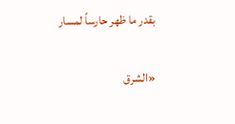بقدر ما ظهر حارساً لمسار

«الشرق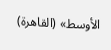الأوسط» (القاهرة)